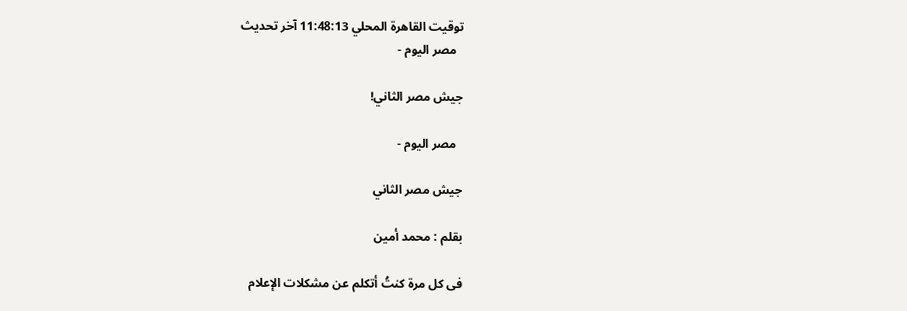توقيت القاهرة المحلي 11:48:13 آخر تحديث
  مصر اليوم -

جيش مصر الثاني!

  مصر اليوم -

جيش مصر الثاني

بقلم : محمد أمين

فى كل مرة كنتُ أتكلم عن مشكلات الإعلام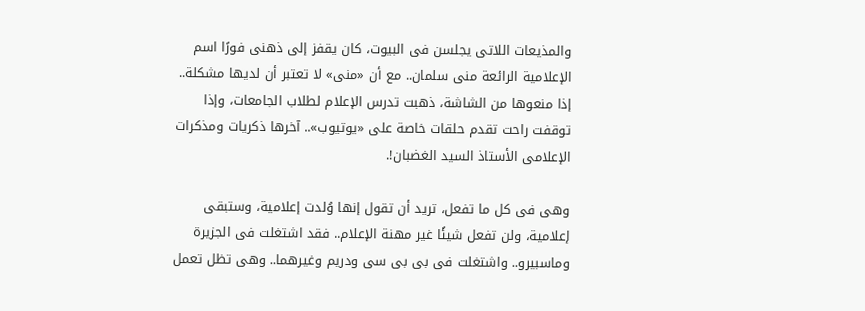والمذيعات اللاتى يجلسن فى البيوت، كان يقفز إلى ذهنى فورًا اسم الإعلامية الرائعة منى سلمان.. مع أن «منى» لا تعتبر أن لديها مشكلة.. إذا منعوها من الشاشة، ذهبت تدرس الإعلام لطلاب الجامعات، وإذا توقفت راحت تقدم حلقات خاصة على «يوتيوب».. آخرها ذكريات ومذكرات الإعلامى الأستاذ السيد الغضبان!.

وهى فى كل ما تفعل، تريد أن تقول إنها وُلدت إعلامية، وستبقى إعلامية، ولن تفعل شيئًا غير مهنة الإعلام.. فقد اشتغلت فى الجزيرة وماسبيرو.. واشتغلت فى بى بى سى ودريم وغيرهما.. وهى تظل تعمل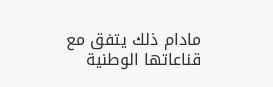مادام ذلك يتفق مع قناعاتها الوطنية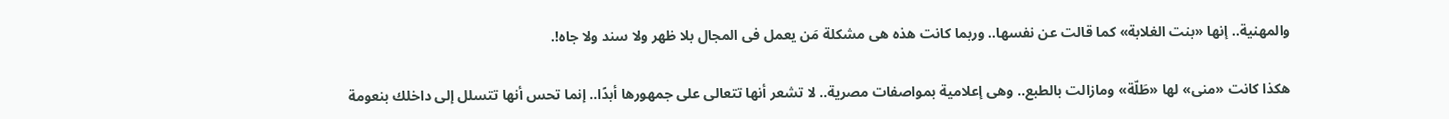والمهنية.. إنها «بنت الغلابة» كما قالت عن نفسها.. وربما كانت هذه هى مشكلة مَن يعمل فى المجال بلا ظهر ولا سند ولا جاه!.

هكذا كانت «منى» لها «طَلّة» ومازالت بالطبع.. وهى إعلامية بمواصفات مصرية.. لا تشعر أنها تتعالى على جمهورها أبدًا.. إنما تحس أنها تتسلل إلى داخلك بنعومة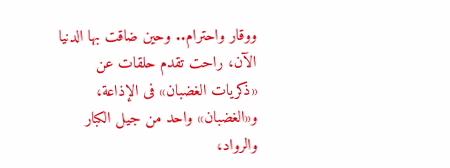ووقار واحترام.. وحين ضاقت بها الدنيا الآن، راحت تقدم حلقات عن «ذكريات الغضبان» فى الإذاعة، و«الغضبان» واحد من جيل الكبار والرواد،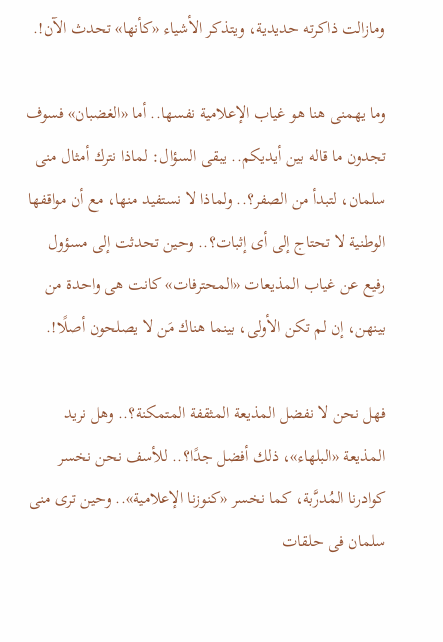ومازالت ذاكرته حديدية، ويتذكر الأشياء «كأنها» تحدث الآن!.

وما يهمنى هنا هو غياب الإعلامية نفسها.. أما «الغضبان» فسوف تجدون ما قاله بين أيديكم.. يبقى السؤال: لماذا نترك أمثال منى سلمان، لتبدأ من الصفر؟.. ولماذا لا نستفيد منها، مع أن مواقفها الوطنية لا تحتاج إلى أى إثبات؟.. وحين تحدثت إلى مسؤول رفيع عن غياب المذيعات «المحترفات» كانت هى واحدة من بينهن، إن لم تكن الأولى، بينما هناك مَن لا يصلحون أصلًا!.

فهل نحن لا نفضل المذيعة المثقفة المتمكنة؟.. وهل نريد المذيعة «البلهاء»، ذلك أفضل جدًا؟.. للأسف نحن نخسر كوادرنا المُدرَّبة، كما نخسر «كنوزنا الإعلامية».. وحين ترى منى سلمان فى حلقات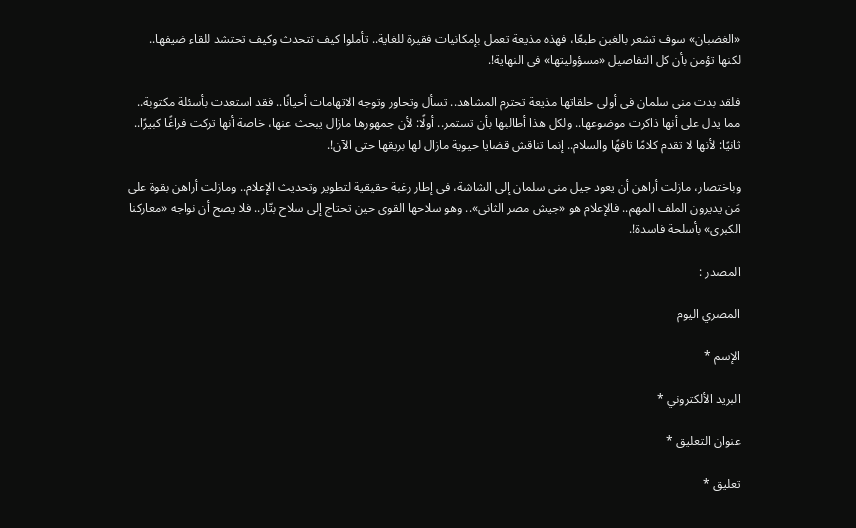«الغضبان» سوف تشعر بالغبن طبعًا، فهذه مذيعة تعمل بإمكانيات فقيرة للغاية.. تأملوا كيف تتحدث وكيف تحتشد للقاء ضيفها.. لكنها تؤمن بأن كل التفاصيل «مسؤوليتها» فى النهاية!.

فلقد بدت منى سلمان فى أولى حلقاتها مذيعة تحترم المشاهد.. تسأل وتحاور وتوجه الاتهامات أحيانًا.. فقد استعدت بأسئلة مكتوبة.. مما يدل على أنها ذاكرت موضوعها.. ولكل هذا أطالبها بأن تستمر.. أولًا: لأن جمهورها مازال يبحث عنها، خاصة أنها تركت فراغًا كبيرًا.. ثانيًا: لأنها لا تقدم كلامًا تافهًا والسلام.. إنما تناقش قضايا حيوية مازال لها بريقها حتى الآن!.

وباختصار، مازلت أراهن أن يعود جيل منى سلمان إلى الشاشة، فى إطار رغبة حقيقية لتطوير وتحديث الإعلام.. ومازلت أراهن بقوة على مَن يديرون الملف المهم.. فالإعلام هو «جيش مصر الثانى».. وهو سلاحها القوى حين تحتاج إلى سلاح بتّار.. فلا يصح أن نواجه «معاركنا الكبرى» بأسلحة فاسدة!.

المصدر :

المصري اليوم

الإسم *

البريد الألكتروني *

عنوان التعليق *

تعليق *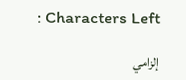: Characters Left

إلزامي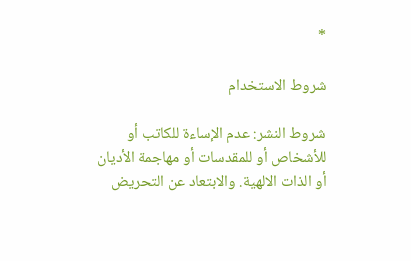*

شروط الاستخدام

شروط النشر: عدم الإساءة للكاتب أو للأشخاص أو للمقدسات أو مهاجمة الأديان أو الذات الالهية. والابتعاد عن التحريض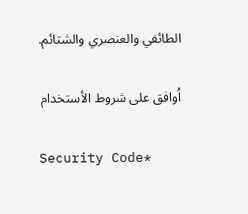الطائفي والعنصري والشتائم.

اُوافق على شروط الأستخدام

Security Code*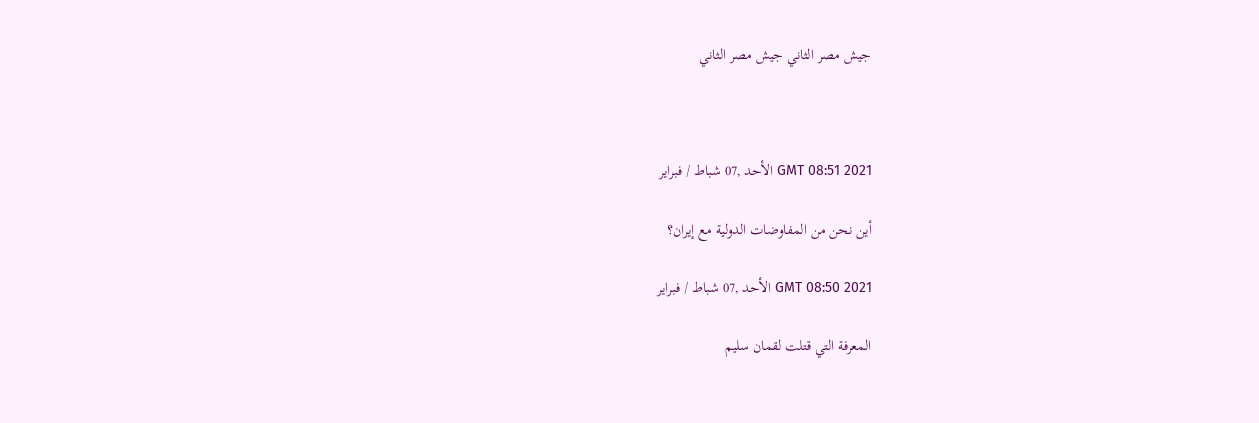جيش مصر الثاني جيش مصر الثاني



GMT 08:51 2021 الأحد ,07 شباط / فبراير

أين نحن من المفاوضات الدولية مع إيران؟

GMT 08:50 2021 الأحد ,07 شباط / فبراير

المعرفة التي قتلت لقمان سليم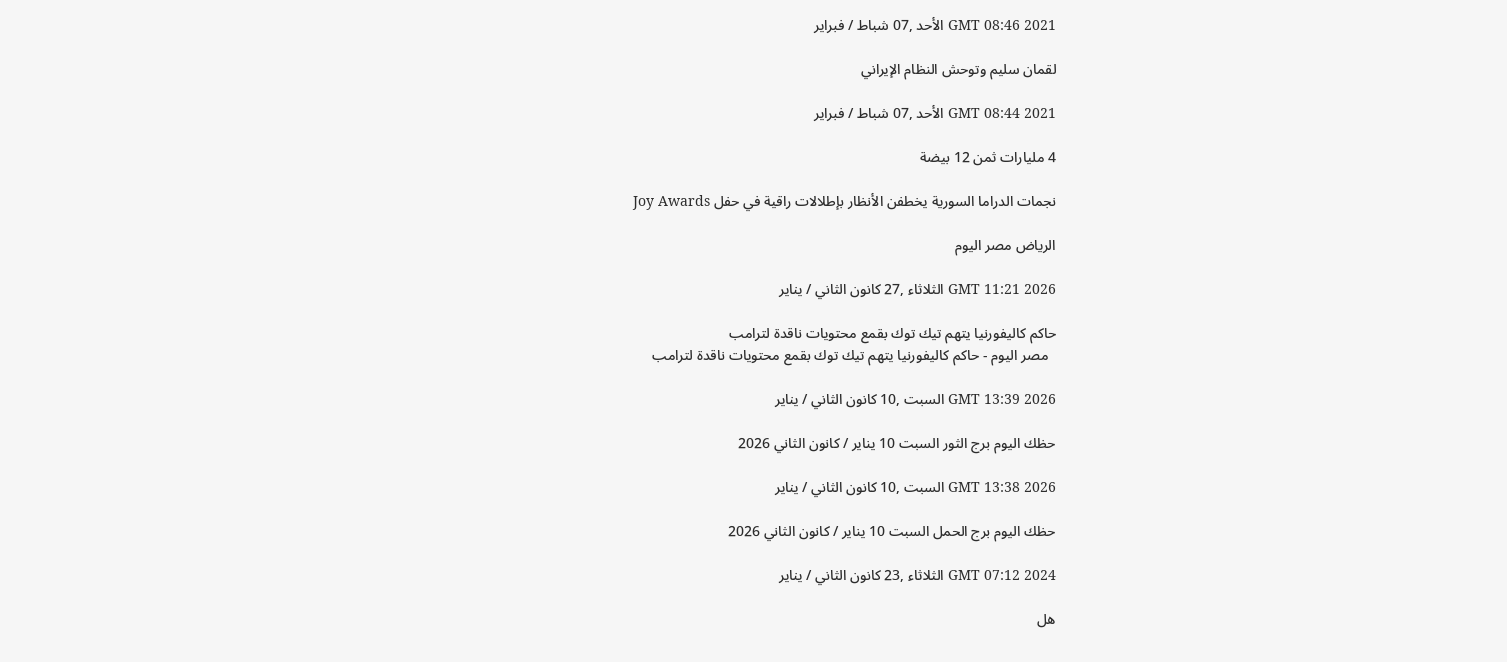GMT 08:46 2021 الأحد ,07 شباط / فبراير

لقمان سليم وتوحش النظام الإيراني

GMT 08:44 2021 الأحد ,07 شباط / فبراير

4 مليارات ثمن 12 بيضة

نجمات الدراما السورية يخطفن الأنظار بإطلالات راقية في حفل Joy Awards

الرياض مصر اليوم

GMT 11:21 2026 الثلاثاء ,27 كانون الثاني / يناير

حاكم كاليفورنيا يتهم تيك توك بقمع محتويات ناقدة لترامب
  مصر اليوم - حاكم كاليفورنيا يتهم تيك توك بقمع محتويات ناقدة لترامب

GMT 13:39 2026 السبت ,10 كانون الثاني / يناير

حظك اليوم برج الثور السبت 10 يناير / كانون الثاني 2026

GMT 13:38 2026 السبت ,10 كانون الثاني / يناير

حظك اليوم برج الحمل السبت 10 يناير / كانون الثاني 2026

GMT 07:12 2024 الثلاثاء ,23 كانون الثاني / يناير

هل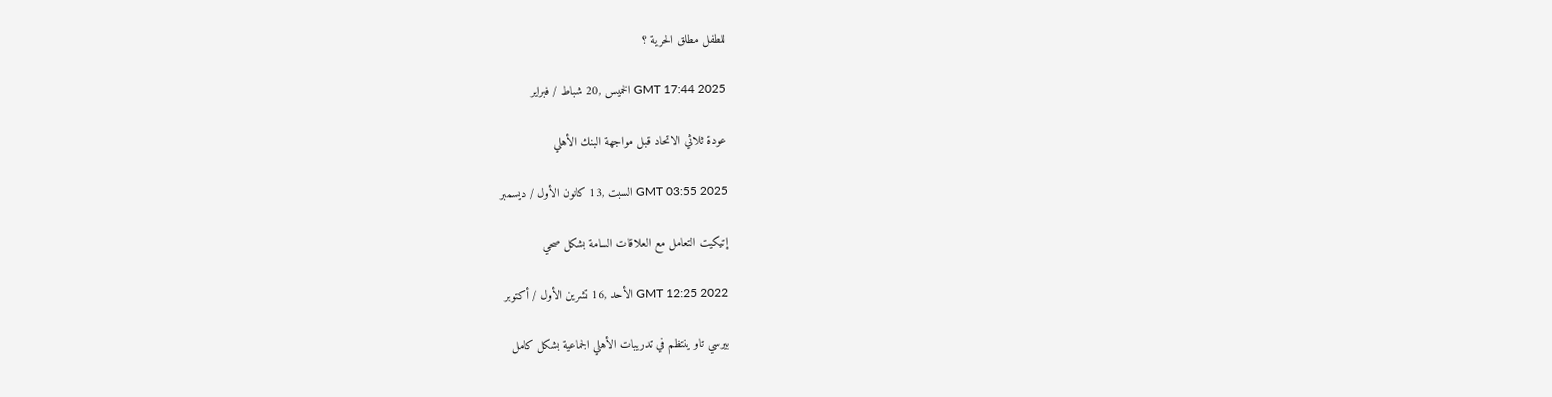للطفل مطلق الحرية ؟

GMT 17:44 2025 الخميس ,20 شباط / فبراير

عودة ثلاثي الاتحاد قبل مواجهة البنك الأهلي

GMT 03:55 2025 السبت ,13 كانون الأول / ديسمبر

إتيكيت التعامل مع العلاقات السامة بشكل صحي

GMT 12:25 2022 الأحد ,16 تشرين الأول / أكتوبر

بيرسي تاو ينتظم في تدريبات الأهلي الجماعية بشكل كامل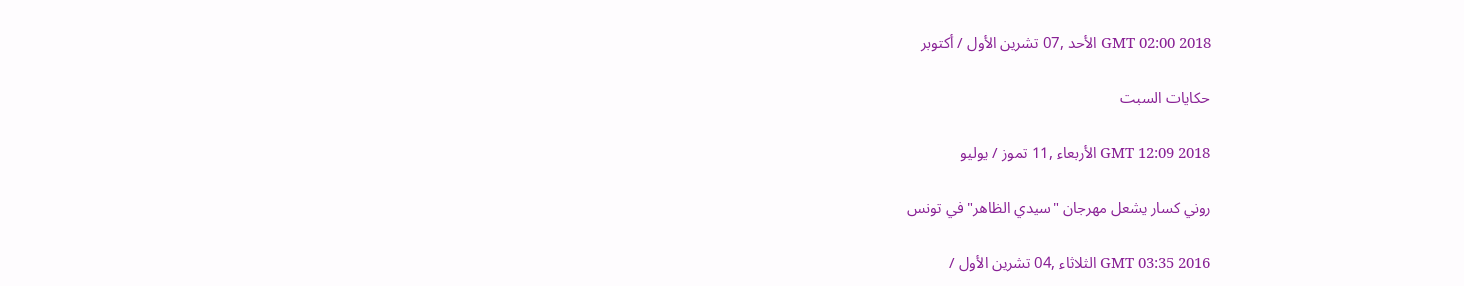GMT 02:00 2018 الأحد ,07 تشرين الأول / أكتوبر

حكايات السبت

GMT 12:09 2018 الأربعاء ,11 تموز / يوليو

روني كسار يشعل مهرجان "سيدي الظاهر" في تونس

GMT 03:35 2016 الثلاثاء ,04 تشرين الأول /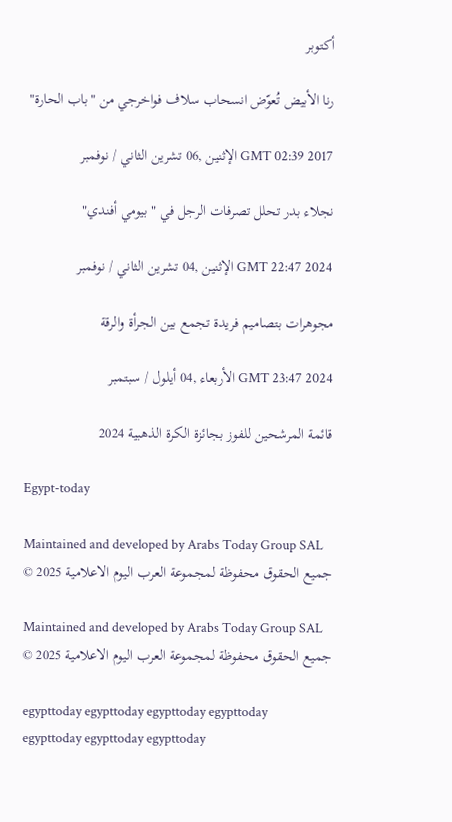أكتوبر

رنا الأبيض تُعوّض انسحاب سلاف فواخرجي من "باب الحارة"

GMT 02:39 2017 الإثنين ,06 تشرين الثاني / نوفمبر

نجلاء بدر تحلل تصرفات الرجل في " بيومي أفندي"

GMT 22:47 2024 الإثنين ,04 تشرين الثاني / نوفمبر

مجوهرات بتصاميم فريدة تجمع بين الجرأة والرقة

GMT 23:47 2024 الأربعاء ,04 أيلول / سبتمبر

قائمة المرشحين للفوز بجائزة الكرة الذهبية 2024

Egypt-today

Maintained and developed by Arabs Today Group SAL
جميع الحقوق محفوظة لمجموعة العرب اليوم الاعلامية 2025 ©

Maintained and developed by Arabs Today Group SAL
جميع الحقوق محفوظة لمجموعة العرب اليوم الاعلامية 2025 ©

egypttoday egypttoday egypttoday egypttoday
egypttoday egypttoday egypttoday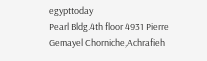egypttoday
Pearl Bldg.4th floor 4931 Pierre Gemayel Chorniche,Achrafieh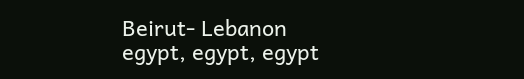Beirut- Lebanon
egypt, egypt, egypt